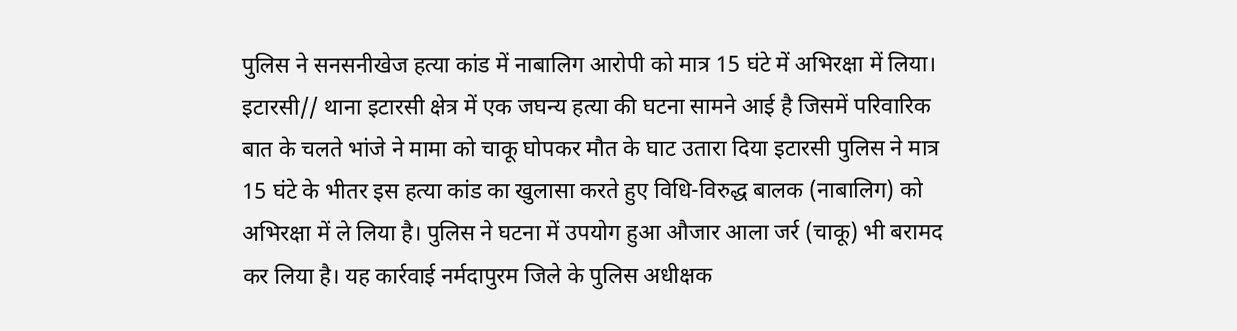पुलिस ने सनसनीखेज हत्या कांड में नाबालिग आरोपी को मात्र 15 घंटे में अभिरक्षा में लिया।
इटारसी// थाना इटारसी क्षेत्र में एक जघन्य हत्या की घटना सामने आई है जिसमें परिवारिक बात के चलते भांजे ने मामा को चाकू घोपकर मौत के घाट उतारा दिया इटारसी पुलिस ने मात्र 15 घंटे के भीतर इस हत्या कांड का खुलासा करते हुए विधि-विरुद्ध बालक (नाबालिग) को अभिरक्षा में ले लिया है। पुलिस ने घटना में उपयोग हुआ औजार आला जर्र (चाकू) भी बरामद कर लिया है। यह कार्रवाई नर्मदापुरम जिले के पुलिस अधीक्षक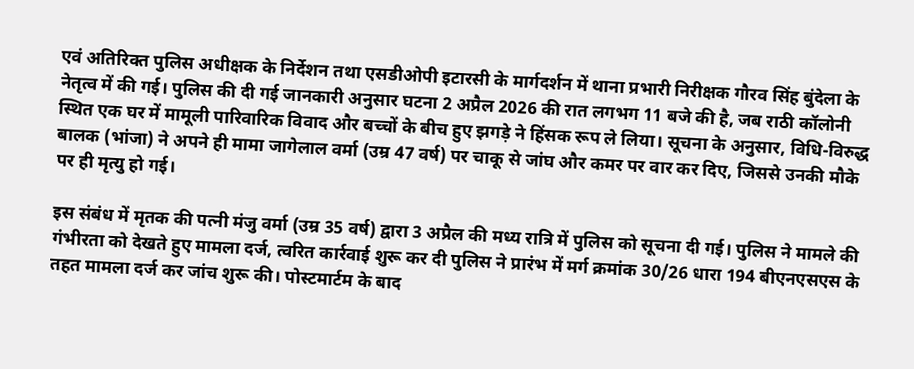एवं अतिरिक्त पुलिस अधीक्षक के निर्देशन तथा एसडीओपी इटारसी के मार्गदर्शन में थाना प्रभारी निरीक्षक गौरव सिंह बुंदेला के नेतृत्व में की गई। पुलिस की दी गई जानकारी अनुसार घटना 2 अप्रैल 2026 की रात लगभग 11 बजे की है, जब राठी कॉलोनी स्थित एक घर में मामूली पारिवारिक विवाद और बच्चों के बीच हुए झगड़े ने हिंसक रूप ले लिया। सूचना के अनुसार, विधि-विरुद्ध बालक (भांजा) ने अपने ही मामा जागेलाल वर्मा (उम्र 47 वर्ष) पर चाकू से जांघ और कमर पर वार कर दिए, जिससे उनकी मौके पर ही मृत्यु हो गई।

इस संबंध में मृतक की पत्नी मंजु वर्मा (उम्र 35 वर्ष) द्वारा 3 अप्रैल की मध्य रात्रि में पुलिस को सूचना दी गई। पुलिस ने मामले की गंभीरता को देखते हुए मामला दर्ज, त्वरित कार्रवाई शुरू कर दी पुलिस ने प्रारंभ में मर्ग क्रमांक 30/26 धारा 194 बीएनएसएस के तहत मामला दर्ज कर जांच शुरू की। पोस्टमार्टम के बाद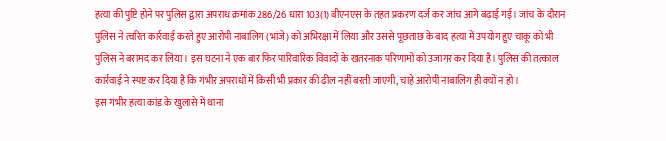हत्या की पुष्टि होने पर पुलिस द्वारा अपराध क्रमांक 286/26 धारा 103(1) बीएनएस के तहत प्रकरण दर्ज कर जांच आगे बढ़ाई गई। जांच के दौरान पुलिस ने त्वरित कार्रवाई करते हुए आरोपी नाबालिग (भांजे) को अभिरक्षा में लिया और उससे पूछताछ के बाद हत्या में उपयोग हुए चाकू को भी पुलिस ने बरामद कर लिया। इस घटना ने एक बार फिर पारिवारिक विवादों के खतरनाक परिणामों को उजागर कर दिया है। पुलिस की तत्काल कार्रवाई ने स्पष्ट कर दिया है कि गंभीर अपराधों में किसी भी प्रकार की ढील नहीं बरती जाएगी, चाहे आरोपी नाबालिग ही क्यों न हो।
इस गंभीर हत्या कांड के खुलासे में थाना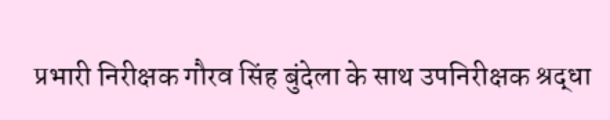प्रभारी निरीक्षक गौरव सिंह बुंदेला के साथ उपनिरीक्षक श्रद्धा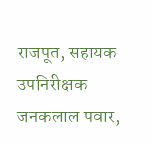राजपूत, सहायक उपनिरीक्षक जनकलाल पवार,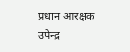प्रधान आरक्षक उपेन्द्र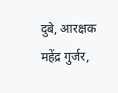दुबे, आरक्षक महेंद्र गुर्जर,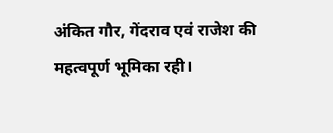अंकित गौर, गेंदराव एवं राजेश की महत्वपूर्ण भूमिका रही।